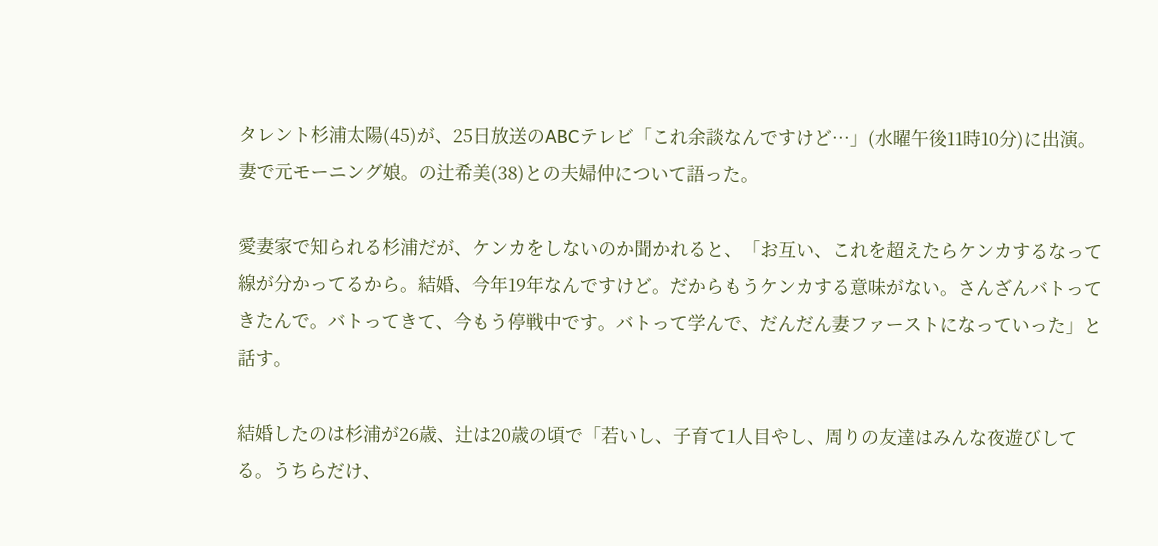タレント杉浦太陽(45)が、25日放送のABCテレビ「これ余談なんですけど…」(水曜午後11時10分)に出演。妻で元モーニング娘。の辻希美(38)との夫婦仲について語った。

愛妻家で知られる杉浦だが、ケンカをしないのか聞かれると、「お互い、これを超えたらケンカするなって線が分かってるから。結婚、今年19年なんですけど。だからもうケンカする意味がない。さんざんバトってきたんで。バトってきて、今もう停戦中です。バトって学んで、だんだん妻ファーストになっていった」と話す。

結婚したのは杉浦が26歳、辻は20歳の頃で「若いし、子育て1人目やし、周りの友達はみんな夜遊びしてる。うちらだけ、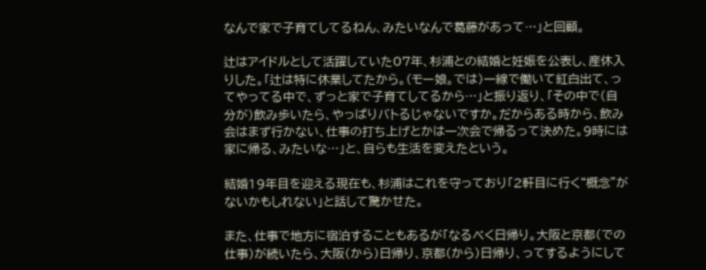なんで家で子育てしてるねん、みたいなんで葛藤があって…」と回顧。

辻はアイドルとして活躍していた07年、杉浦との結婚と妊娠を公表し、産休入りした。「辻は特に休業してたから。(モー娘。では)一線で働いて紅白出て、ってやってる中で、ずっと家で子育てしてるから…」と振り返り、「その中で(自分が)飲み歩いたら、やっぱりバトるじゃないですか。だからある時から、飲み会はまず行かない、仕事の打ち上げとかは一次会で帰るって決めた。9時には家に帰る、みたいな…」と、自らも生活を変えたという。

結婚19年目を迎える現在も、杉浦はこれを守っており「2軒目に行く“概念”がないかもしれない」と話して驚かせた。

また、仕事で地方に宿泊することもあるが「なるべく日帰り。大阪と京都(での仕事)が続いたら、大阪(から)日帰り、京都(から)日帰り、ってするようにして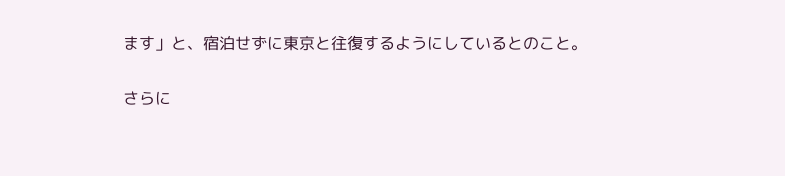ます」と、宿泊せずに東京と往復するようにしているとのこと。

さらに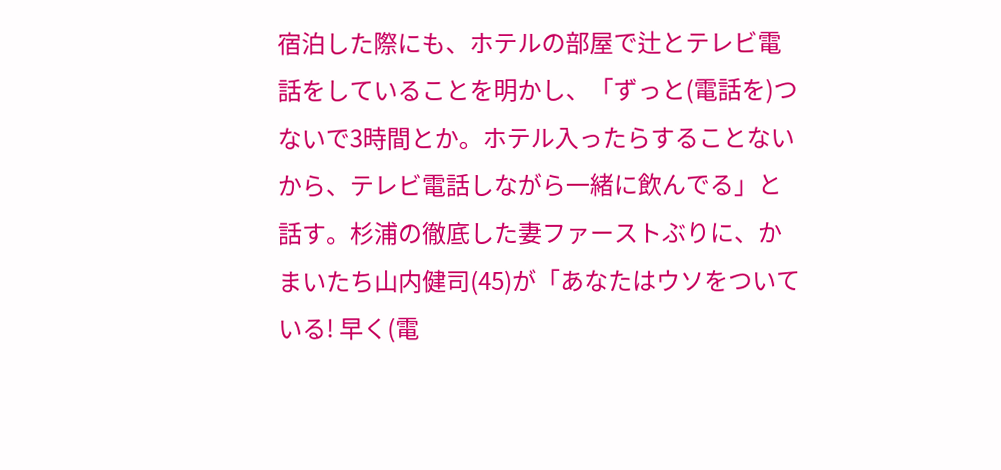宿泊した際にも、ホテルの部屋で辻とテレビ電話をしていることを明かし、「ずっと(電話を)つないで3時間とか。ホテル入ったらすることないから、テレビ電話しながら一緒に飲んでる」と話す。杉浦の徹底した妻ファーストぶりに、かまいたち山内健司(45)が「あなたはウソをついている! 早く(電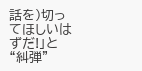話を)切ってほしいはずだ!」と“糾弾”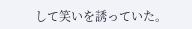して笑いを誘っていた。